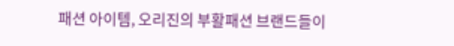패션 아이템, 오리진의 부활패션 브랜드들이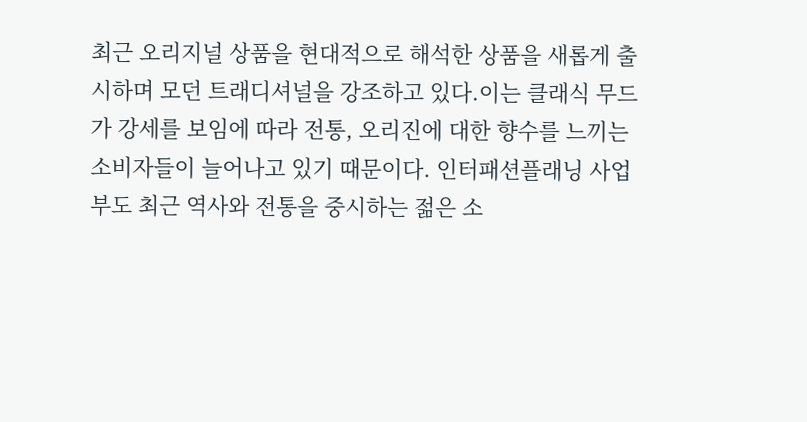최근 오리지널 상품을 현대적으로 해석한 상품을 새롭게 출시하며 모던 트래디셔널을 강조하고 있다.이는 클래식 무드가 강세를 보임에 따라 전통, 오리진에 대한 향수를 느끼는 소비자들이 늘어나고 있기 때문이다. 인터패션플래닝 사업부도 최근 역사와 전통을 중시하는 젊은 소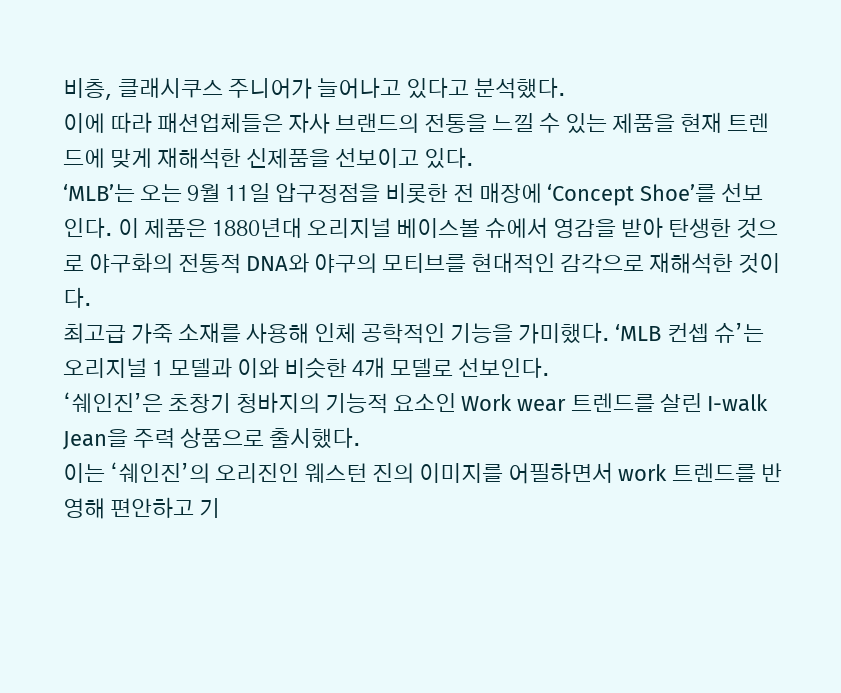비층, 클래시쿠스 주니어가 늘어나고 있다고 분석했다.
이에 따라 패션업체들은 자사 브랜드의 전통을 느낄 수 있는 제품을 현재 트렌드에 맞게 재해석한 신제품을 선보이고 있다.
‘MLB’는 오는 9월 11일 압구정점을 비롯한 전 매장에 ‘Concept Shoe’를 선보인다. 이 제품은 1880년대 오리지널 베이스볼 슈에서 영감을 받아 탄생한 것으로 야구화의 전통적 DNA와 야구의 모티브를 현대적인 감각으로 재해석한 것이다.
최고급 가죽 소재를 사용해 인체 공학적인 기능을 가미했다. ‘MLB 컨셉 슈’는 오리지널 1 모델과 이와 비슷한 4개 모델로 선보인다.
‘쉐인진’은 초창기 청바지의 기능적 요소인 Work wear 트렌드를 살린 I-walk Jean을 주력 상품으로 출시했다.
이는 ‘쉐인진’의 오리진인 웨스턴 진의 이미지를 어필하면서 work 트렌드를 반영해 편안하고 기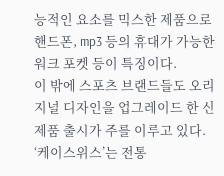능적인 요소를 믹스한 제품으로 핸드폰, mp3 등의 휴대가 가능한 워크 포켓 등이 특징이다.
이 밖에 스포츠 브랜드들도 오리지널 디자인을 업그레이드 한 신제품 출시가 주를 이루고 있다.
‘케이스위스’는 전통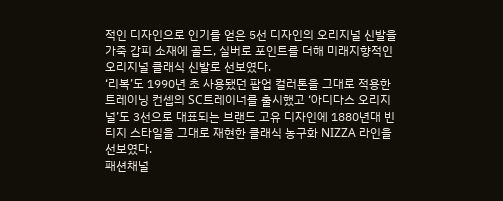적인 디자인으로 인기를 얻은 5선 디자인의 오리지널 신발을 가죽 갑피 소재에 골드, 실버로 포인트를 더해 미래지향적인 오리지널 클래식 신발로 선보였다.
‘리복’도 1990년 초 사용됐던 팝업 컬러톤을 그대로 적용한 트레이닝 컨셉의 SC트레이너를 출시했고 ‘아디다스 오리지널’도 3선으로 대표되는 브랜드 고유 디자인에 1880년대 빈티지 스타일을 그대로 재현한 클래식 농구화 NIZZA 라인을 선보였다.
패션채널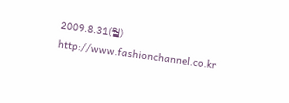2009.8.31(월) http://www.fashionchannel.co.kr